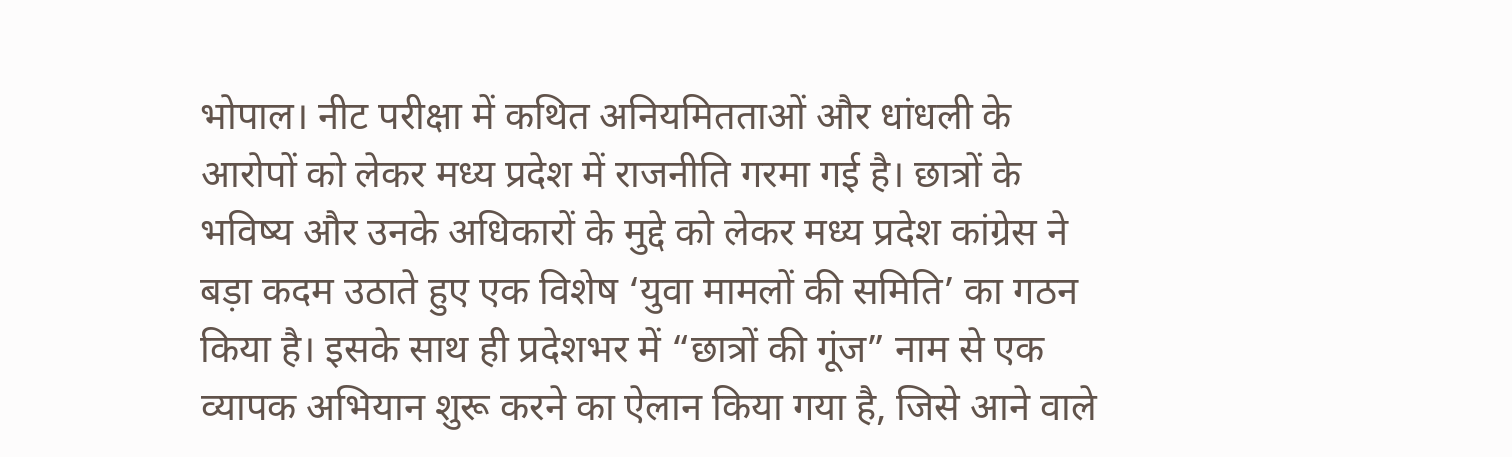भोपाल। नीट परीक्षा में कथित अनियमितताओं और धांधली के आरोपों को लेकर मध्य प्रदेश में राजनीति गरमा गई है। छात्रों के भविष्य और उनके अधिकारों के मुद्दे को लेकर मध्य प्रदेश कांग्रेस ने बड़ा कदम उठाते हुए एक विशेष ‘युवा मामलों की समिति’ का गठन किया है। इसके साथ ही प्रदेशभर में “छात्रों की गूंज” नाम से एक व्यापक अभियान शुरू करने का ऐलान किया गया है, जिसे आने वाले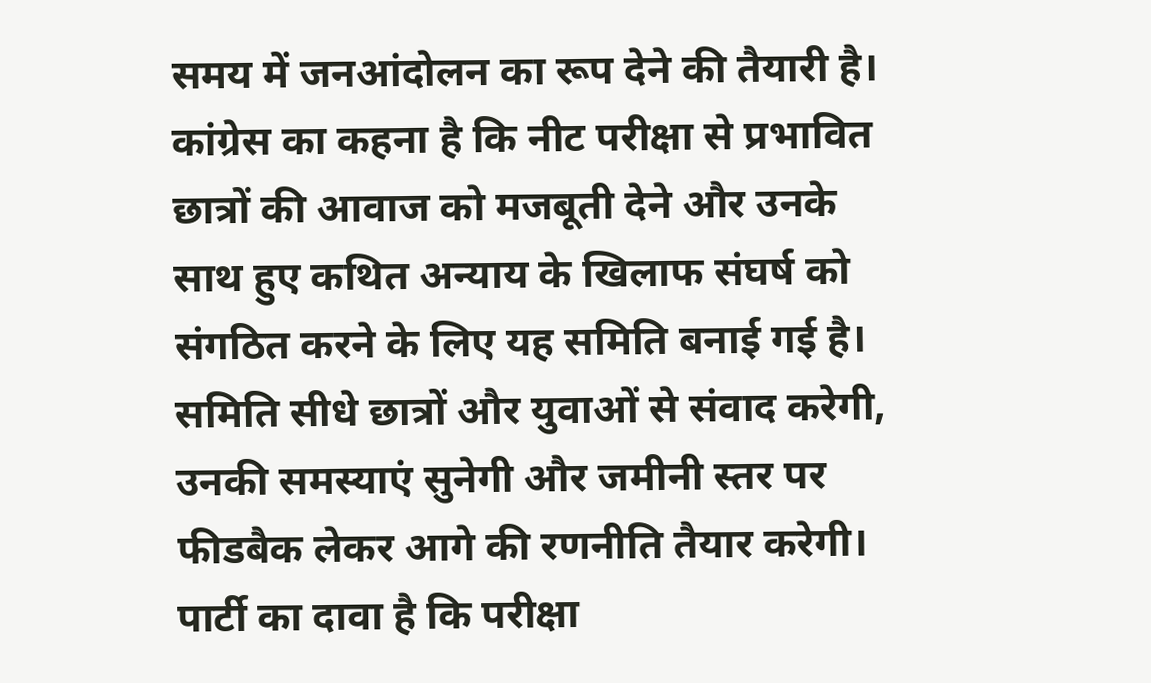समय में जनआंदोलन का रूप देने की तैयारी है।
कांग्रेस का कहना है कि नीट परीक्षा से प्रभावित छात्रों की आवाज को मजबूती देने और उनके साथ हुए कथित अन्याय के खिलाफ संघर्ष को संगठित करने के लिए यह समिति बनाई गई है। समिति सीधे छात्रों और युवाओं से संवाद करेगी, उनकी समस्याएं सुनेगी और जमीनी स्तर पर फीडबैक लेकर आगे की रणनीति तैयार करेगी।
पार्टी का दावा है कि परीक्षा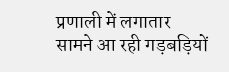प्रणाली में लगातार सामने आ रही गड़बड़ियों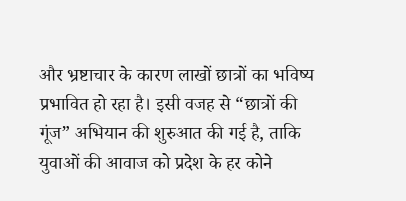और भ्रष्टाचार के कारण लाखों छात्रों का भविष्य प्रभावित हो रहा है। इसी वजह से “छात्रों की गूंज” अभियान की शुरुआत की गई है, ताकि युवाओं की आवाज को प्रदेश के हर कोने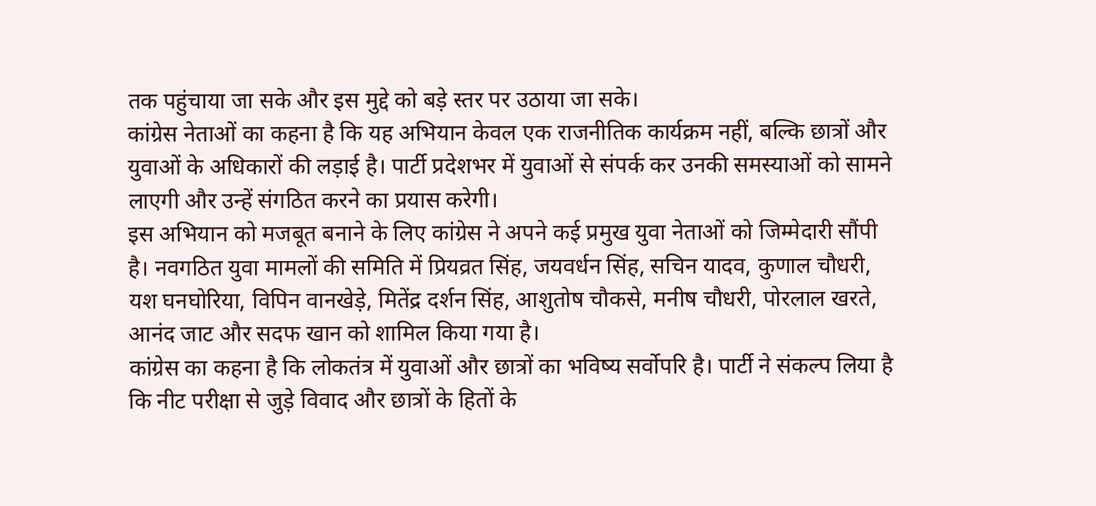तक पहुंचाया जा सके और इस मुद्दे को बड़े स्तर पर उठाया जा सके।
कांग्रेस नेताओं का कहना है कि यह अभियान केवल एक राजनीतिक कार्यक्रम नहीं, बल्कि छात्रों और युवाओं के अधिकारों की लड़ाई है। पार्टी प्रदेशभर में युवाओं से संपर्क कर उनकी समस्याओं को सामने लाएगी और उन्हें संगठित करने का प्रयास करेगी।
इस अभियान को मजबूत बनाने के लिए कांग्रेस ने अपने कई प्रमुख युवा नेताओं को जिम्मेदारी सौंपी है। नवगठित युवा मामलों की समिति में प्रियव्रत सिंह, जयवर्धन सिंह, सचिन यादव, कुणाल चौधरी, यश घनघोरिया, विपिन वानखेड़े, मितेंद्र दर्शन सिंह, आशुतोष चौकसे, मनीष चौधरी, पोरलाल खरते, आनंद जाट और सदफ खान को शामिल किया गया है।
कांग्रेस का कहना है कि लोकतंत्र में युवाओं और छात्रों का भविष्य सर्वोपरि है। पार्टी ने संकल्प लिया है कि नीट परीक्षा से जुड़े विवाद और छात्रों के हितों के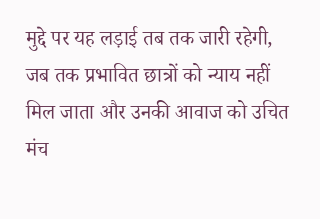मुद्दे पर यह लड़ाई तब तक जारी रहेगी, जब तक प्रभावित छात्रों को न्याय नहीं मिल जाता और उनकी आवाज को उचित मंच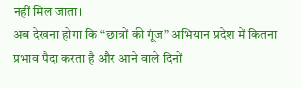नहीं मिल जाता।
अब देखना होगा कि “छात्रों की गूंज” अभियान प्रदेश में कितना प्रभाव पैदा करता है और आने वाले दिनों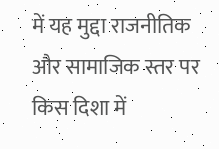में यह मुद्दा राजनीतिक और सामाजिक स्तर पर किस दिशा में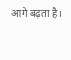आगे बढ़ता है।